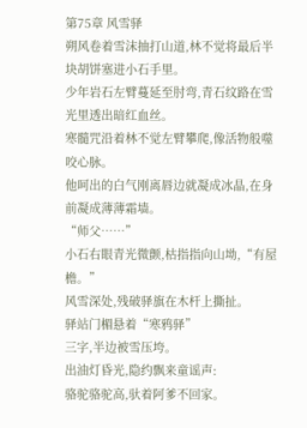第75章 风雪驿
朔风卷着雪沫抽打山道,林不觉将最后半块胡饼塞进小石手里。
少年岩石左臂蔓延至肘弯,青石纹路在雪光里透出暗红血丝。
寒髓咒沿着林不觉左臂攀爬,像活物般噬咬心脉。
他呵出的白气刚离唇边就凝成冰晶,在身前凝成薄薄霜墙。
“师父……”
小石右眼青光微颤,枯指指向山坳,“有屋檐。”
风雪深处,残破驿旗在木杆上撕扯。
驿站门楣悬着“寒鸦驿”
三字,半边被雪压垮。
出油灯昏光,隐约飘来童谣声:
骆驼骆驼高,驮着阿爹不回家。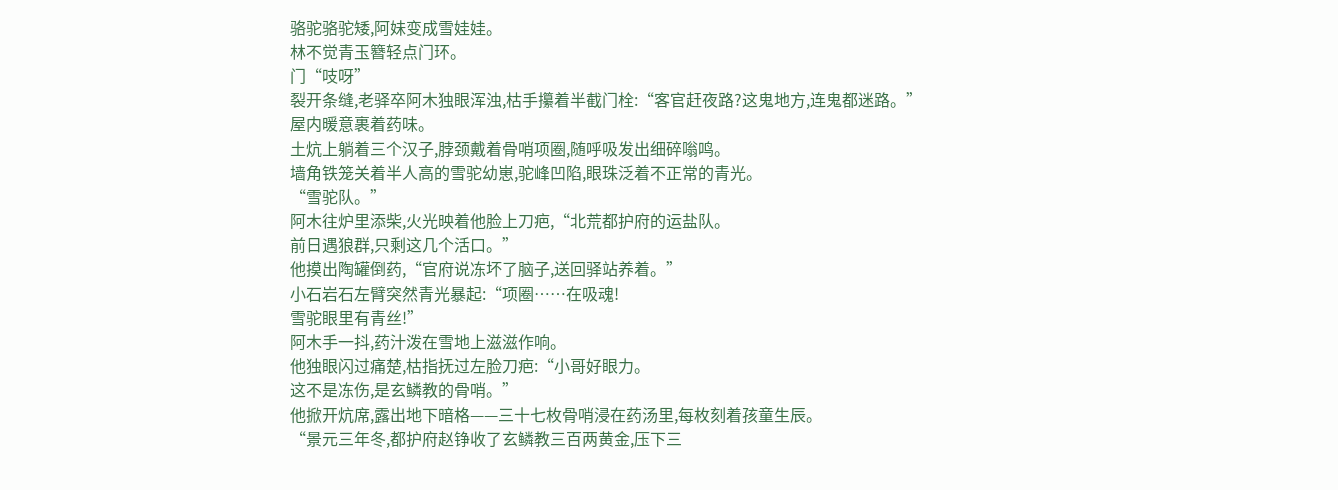骆驼骆驼矮,阿妹变成雪娃娃。
林不觉青玉簪轻点门环。
门“吱呀”
裂开条缝,老驿卒阿木独眼浑浊,枯手攥着半截门栓:“客官赶夜路?这鬼地方,连鬼都迷路。”
屋内暖意裹着药味。
土炕上躺着三个汉子,脖颈戴着骨哨项圈,随呼吸发出细碎嗡鸣。
墙角铁笼关着半人高的雪驼幼崽,驼峰凹陷,眼珠泛着不正常的青光。
“雪驼队。”
阿木往炉里添柴,火光映着他脸上刀疤,“北荒都护府的运盐队。
前日遇狼群,只剩这几个活口。”
他摸出陶罐倒药,“官府说冻坏了脑子,送回驿站养着。”
小石岩石左臂突然青光暴起:“项圈……在吸魂!
雪驼眼里有青丝!”
阿木手一抖,药汁泼在雪地上滋滋作响。
他独眼闪过痛楚,枯指抚过左脸刀疤:“小哥好眼力。
这不是冻伤,是玄鳞教的骨哨。”
他掀开炕席,露出地下暗格——三十七枚骨哨浸在药汤里,每枚刻着孩童生辰。
“景元三年冬,都护府赵铮收了玄鳞教三百两黄金,压下三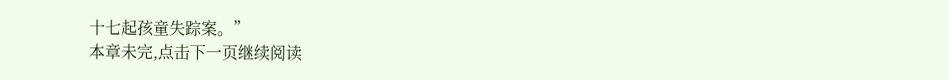十七起孩童失踪案。”
本章未完,点击下一页继续阅读